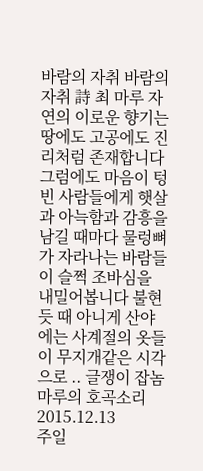바람의 자취 바람의 자취 詩 최 마루 자연의 이로운 향기는 땅에도 고공에도 진리처럼 존재합니다 그럼에도 마음이 텅 빈 사람들에게 햇살과 아늑함과 감흥을 남길 때마다 물렁뼈가 자라나는 바람들이 슬쩍 조바심을 내밀어봅니다 불현듯 때 아니게 산야에는 사계절의 옷들이 무지개같은 시각으로 .. 글쟁이 잡놈마루의 호곡소리 2015.12.13
주일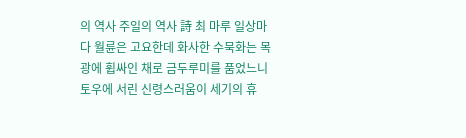의 역사 주일의 역사 詩 최 마루 일상마다 월륜은 고요한데 화사한 수묵화는 목광에 휩싸인 채로 금두루미를 품었느니 토우에 서린 신령스러움이 세기의 휴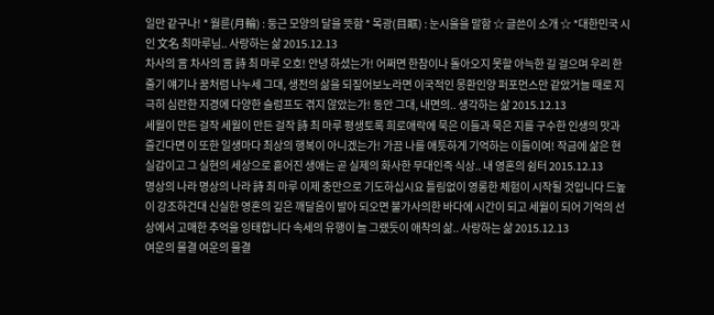일만 같구나! * 월륜(月輪) : 둥근 모양의 달을 뜻함 * 목광(目眶) : 눈시울을 말함 ☆ 글쓴이 소개 ☆ *대한민국 시인 文名 최마루님.. 사랑하는 삶 2015.12.13
차사의 言 차사의 言 詩 최 마루 오호! 안녕 하셨는가! 어쩌면 한참이나 돌아오지 못할 아늑한 길 걸으며 우리 한줄기 얘기나 꿈처럼 나누세 그대, 생전의 삶을 되짚어보노라면 이국적인 몽환인양 퍼포먼스만 같았거늘 때로 지극히 심란한 지경에 다양한 슬럼프도 겪지 않았는가! 동안 그대, 내면의.. 생각하는 삶 2015.12.13
세월이 만든 걸작 세월이 만든 걸작 詩 최 마루 평생토록 희로애락에 묵은 이들과 묵은 지를 구수한 인생의 맛과 즐긴다면 이 또한 일생마다 최상의 행복이 아니겠는가! 가끔 나를 애틋하게 기억하는 이들이여! 작금에 삶은 현실감이고 그 실현의 세상으로 흩어진 생애는 곧 실제의 화사한 무대인즉 식상.. 내 영혼의 쉼터 2015.12.13
명상의 나라 명상의 나라 詩 최 마루 이제 충만으로 기도하십시요 틀림없이 영롱한 체험이 시작될 것입니다 드높이 강조하건대 신실한 영혼의 깊은 깨달음이 발아 되오면 불가사의한 바다에 시간이 되고 세월이 되어 기억의 선상에서 고매한 추억을 잉태합니다 속세의 유행이 늘 그랬듯이 애착의 삶.. 사랑하는 삶 2015.12.13
여운의 물결 여운의 물결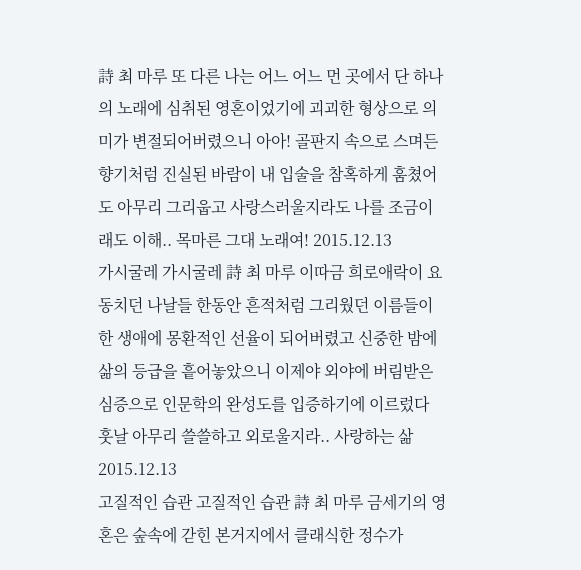詩 최 마루 또 다른 나는 어느 어느 먼 곳에서 단 하나의 노래에 심취된 영혼이었기에 괴괴한 형상으로 의미가 변절되어버렸으니 아아! 골판지 속으로 스며든 향기처럼 진실된 바람이 내 입술을 참혹하게 훔쳤어도 아무리 그리웁고 사랑스러울지라도 나를 조금이래도 이해.. 목마른 그대 노래여! 2015.12.13
가시굴레 가시굴레 詩 최 마루 이따금 희로애락이 요동치던 나날들 한동안 흔적처럼 그리웠던 이름들이 한 생애에 몽환적인 선율이 되어버렸고 신중한 밤에 삶의 등급을 흩어놓았으니 이제야 외야에 버림받은 심증으로 인문학의 완성도를 입증하기에 이르렀다 훗날 아무리 쓸쓸하고 외로울지라.. 사랑하는 삶 2015.12.13
고질적인 습관 고질적인 습관 詩 최 마루 금세기의 영혼은 숲속에 갇힌 본거지에서 클래식한 정수가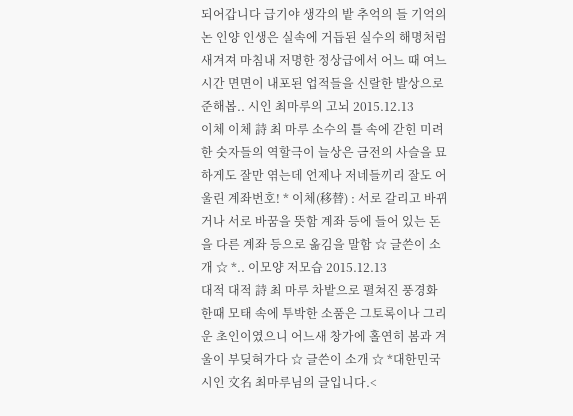되어갑니다 급기야 생각의 밭 추억의 들 기억의 논 인양 인생은 실속에 거듭된 실수의 해명처럼 새겨져 마침내 저명한 정상급에서 어느 때 여느 시간 면면이 내포된 업적들을 신랄한 발상으로 준해봅.. 시인 최마루의 고뇌 2015.12.13
이체 이체 詩 최 마루 소수의 틀 속에 갇힌 미려한 숫자들의 역할극이 늘상은 금전의 사슬을 묘하게도 잘만 엮는데 언제나 저네들끼리 잘도 어울린 계좌번호! * 이체(移替) : 서로 갈리고 바뀌거나 서로 바꿈을 뜻함 계좌 등에 들어 있는 돈을 다른 계좌 등으로 옮김을 말함 ☆ 글쓴이 소개 ☆ *.. 이모양 저모습 2015.12.13
대적 대적 詩 최 마루 차밭으로 펼쳐진 풍경화 한때 모태 속에 투박한 소품은 그토록이나 그리운 초인이였으니 어느새 창가에 홀연히 봄과 겨울이 부딪혀가다 ☆ 글쓴이 소개 ☆ *대한민국 시인 文名 최마루님의 글입니다.<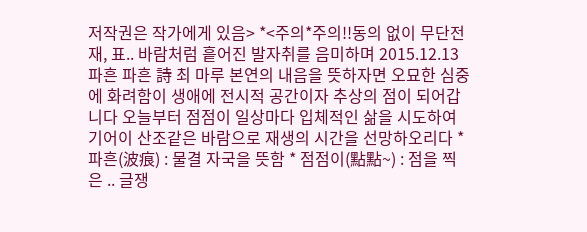저작권은 작가에게 있음> *<주의*주의!!동의 없이 무단전재, 표.. 바람처럼 흩어진 발자취를 음미하며 2015.12.13
파흔 파흔 詩 최 마루 본연의 내음을 뜻하자면 오묘한 심중에 화려함이 생애에 전시적 공간이자 추상의 점이 되어갑니다 오늘부터 점점이 일상마다 입체적인 삶을 시도하여 기어이 산조같은 바람으로 재생의 시간을 선망하오리다 * 파흔(波痕) : 물결 자국을 뜻함 * 점점이(點點~) : 점을 찍은 .. 글쟁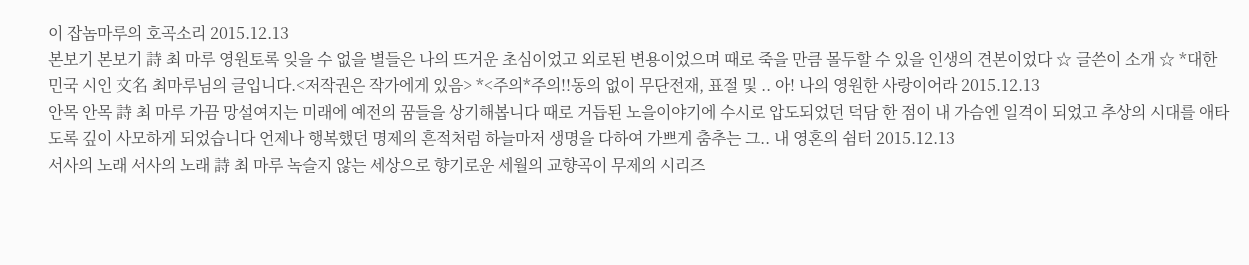이 잡놈마루의 호곡소리 2015.12.13
본보기 본보기 詩 최 마루 영원토록 잊을 수 없을 별들은 나의 뜨거운 초심이었고 외로된 변용이었으며 때로 죽을 만큼 몰두할 수 있을 인생의 견본이었다 ☆ 글쓴이 소개 ☆ *대한민국 시인 文名 최마루님의 글입니다.<저작권은 작가에게 있음> *<주의*주의!!동의 없이 무단전재, 표절 및 .. 아! 나의 영원한 사랑이어라 2015.12.13
안목 안목 詩 최 마루 가끔 망설여지는 미래에 예전의 꿈들을 상기해봅니다 때로 거듭된 노을이야기에 수시로 압도되었던 덕담 한 점이 내 가슴엔 일격이 되었고 추상의 시대를 애타도록 깊이 사모하게 되었습니다 언제나 행복했던 명제의 흔적처럼 하늘마저 생명을 다하여 가쁘게 춤추는 그.. 내 영혼의 쉼터 2015.12.13
서사의 노래 서사의 노래 詩 최 마루 녹슬지 않는 세상으로 향기로운 세월의 교향곡이 무제의 시리즈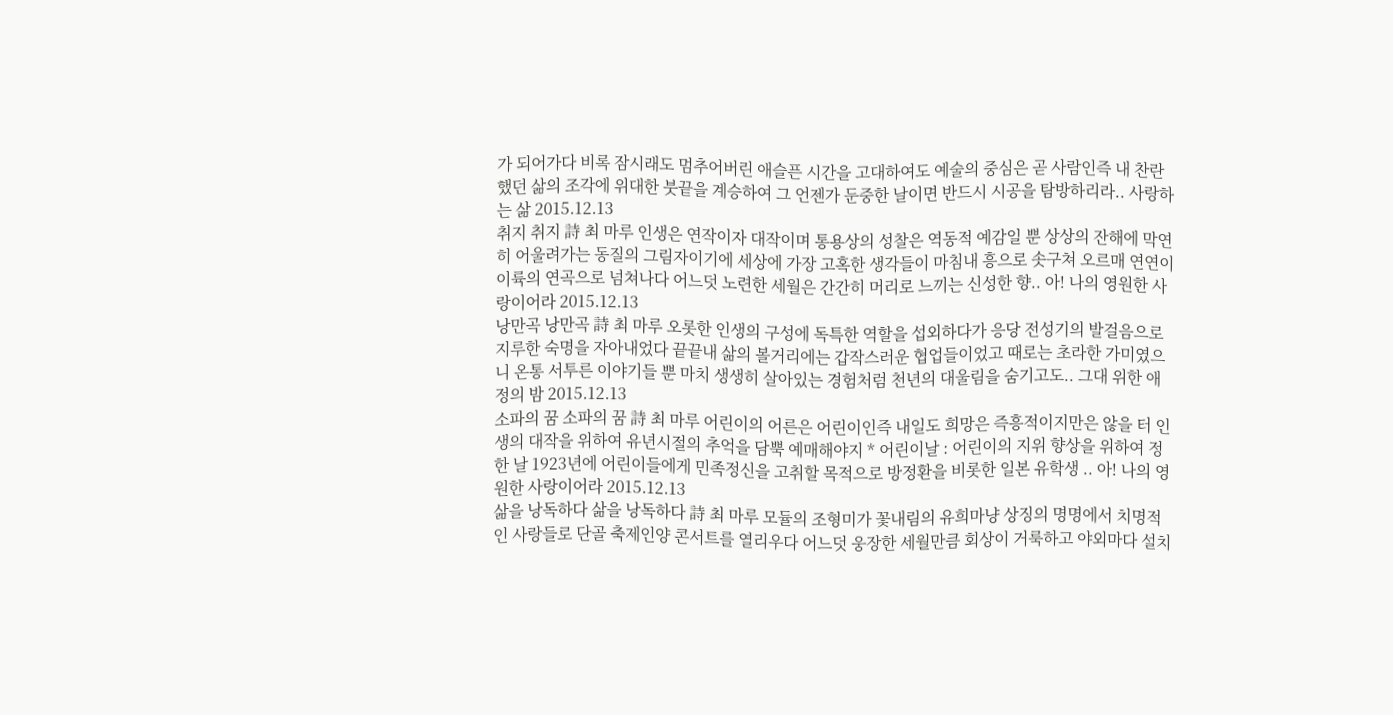가 되어가다 비록 잠시래도 멈추어버린 애슬픈 시간을 고대하여도 예술의 중심은 곧 사람인즉 내 찬란했던 삶의 조각에 위대한 붓끝을 계승하여 그 언젠가 둔중한 날이면 반드시 시공을 탐방하리라.. 사랑하는 삶 2015.12.13
취지 취지 詩 최 마루 인생은 연작이자 대작이며 통용상의 성찰은 역동적 예감일 뿐 상상의 잔해에 막연히 어울려가는 동질의 그림자이기에 세상에 가장 고혹한 생각들이 마침내 흥으로 솟구쳐 오르매 연연이 이륙의 연곡으로 넘쳐나다 어느덧 노련한 세월은 간간히 머리로 느끼는 신성한 향.. 아! 나의 영원한 사랑이어라 2015.12.13
낭만곡 낭만곡 詩 최 마루 오롯한 인생의 구성에 독특한 역할을 섭외하다가 응당 전성기의 발걸음으로 지루한 숙명을 자아내었다 끝끝내 삶의 볼거리에는 갑작스러운 협업들이었고 때로는 초라한 가미였으니 온통 서투른 이야기들 뿐 마치 생생히 살아있는 경험처럼 천년의 대울림을 숨기고도.. 그대 위한 애정의 밤 2015.12.13
소파의 꿈 소파의 꿈 詩 최 마루 어린이의 어른은 어린이인즉 내일도 희망은 즉흥적이지만은 않을 터 인생의 대작을 위하여 유년시절의 추억을 담뿍 예매해야지 * 어린이날 : 어린이의 지위 향상을 위하여 정한 날 1923년에 어린이들에게 민족정신을 고취할 목적으로 방정환을 비롯한 일본 유학생 .. 아! 나의 영원한 사랑이어라 2015.12.13
삶을 낭독하다 삶을 낭독하다 詩 최 마루 모듈의 조형미가 꽃내림의 유희마냥 상징의 명명에서 치명적인 사랑들로 단골 축제인양 콘서트를 열리우다 어느덧 웅장한 세월만큼 회상이 거룩하고 야외마다 설치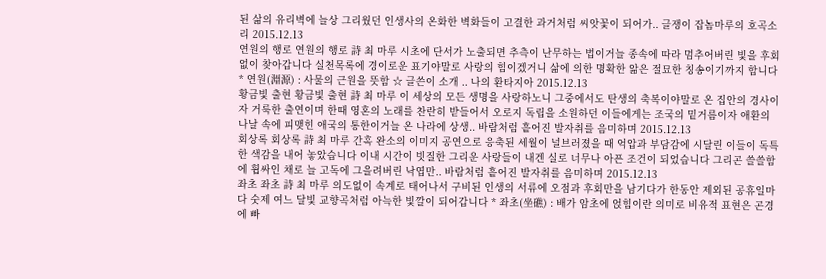된 삶의 유리벽에 늘상 그리웠던 인생사의 온화한 벽화들이 고결한 과거처럼 씨앗꽃이 되어가.. 글쟁이 잡놈마루의 호곡소리 2015.12.13
연원의 행로 연원의 행로 詩 최 마루 시초에 단서가 노출되면 추측이 난무하는 법이거늘 종속에 따라 멈추어버린 빛을 후회없이 찾아갑니다 실천목록에 경이로운 표기야말로 사랑의 힘이겠거니 삶에 의한 명확한 앎은 절묘한 칭송이기까지 합니다 * 연원(淵源) : 사물의 근원을 뜻함 ☆ 글쓴이 소개 .. 나의 환타지아 2015.12.13
황금빛 출현 황금빛 출현 詩 최 마루 이 세상의 모든 생명을 사랑하노니 그중에서도 탄생의 축복이야말로 온 집안의 경사이자 거룩한 출연이며 한때 영혼의 노래를 찬란히 받들어서 오로지 독립을 소원하던 이들에게는 조국의 밑거름이자 애환의 나날 속에 피맺힌 애국의 통한이거늘 온 나라에 상생.. 바람처럼 흩어진 발자취를 음미하며 2015.12.13
회상록 회상록 詩 최 마루 간혹 완소의 이미지 공연으로 응축된 세월이 널브러졌을 때 억압과 부담감에 시달린 이들이 독특한 색감을 내어 놓았습니다 이내 시간이 빗질한 그리운 사랑들이 내겐 실로 너무나 아픈 조건이 되었습니다 그리곤 쓸쓸함에 휩싸인 채로 늘 고독에 그을려버린 낙엽만.. 바람처럼 흩어진 발자취를 음미하며 2015.12.13
좌초 좌초 詩 최 마루 의도없이 속계로 태어나서 구비된 인생의 서류에 오점과 후회만을 남기다가 한동안 제외된 공휴일마다 숫제 여느 달빛 교향곡처럼 아늑한 빛깔이 되어갑니다 * 좌초(坐礁) : 배가 암초에 얹힘이란 의미로 비유적 표현은 곤경에 빠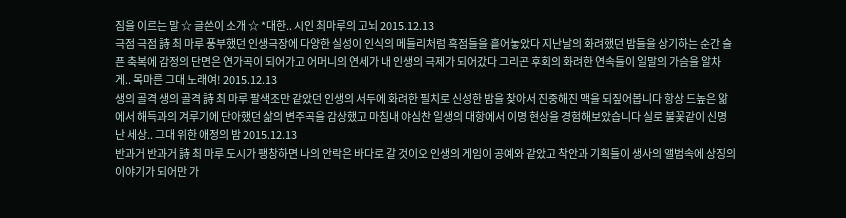짐을 이르는 말 ☆ 글쓴이 소개 ☆ *대한.. 시인 최마루의 고뇌 2015.12.13
극점 극점 詩 최 마루 풍부했던 인생극장에 다양한 실성이 인식의 메들리처럼 흑점들을 흩어놓았다 지난날의 화려했던 밤들을 상기하는 순간 슬픈 축복에 감정의 단면은 연가곡이 되어가고 어머니의 연세가 내 인생의 극제가 되어갔다 그리곤 후회의 화려한 연속들이 일말의 가슴을 알차게.. 목마른 그대 노래여! 2015.12.13
생의 골격 생의 골격 詩 최 마루 팔색조만 같았던 인생의 서두에 화려한 필치로 신성한 밤을 찾아서 진중해진 맥을 되짚어봅니다 항상 드높은 앎에서 해득과의 겨루기에 단아했던 삶의 변주곡을 감상했고 마침내 야심찬 일생의 대항에서 이명 현상을 경험해보았습니다 실로 불꽃같이 신명난 세상.. 그대 위한 애정의 밤 2015.12.13
반과거 반과거 詩 최 마루 도시가 팽창하면 나의 안락은 바다로 갈 것이오 인생의 게임이 공예와 같았고 착안과 기획들이 생사의 앨범속에 상징의 이야기가 되어만 가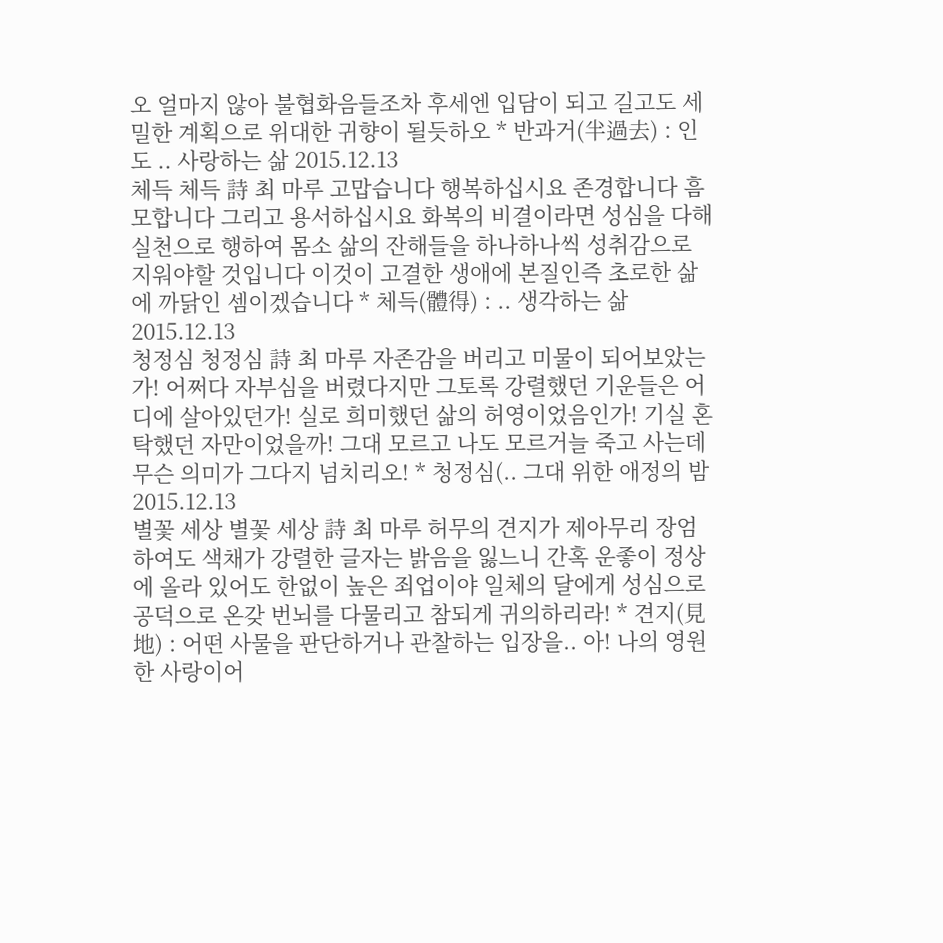오 얼마지 않아 불협화음들조차 후세엔 입담이 되고 길고도 세밀한 계획으로 위대한 귀향이 될듯하오 * 반과거(半過去) : 인도 .. 사랑하는 삶 2015.12.13
체득 체득 詩 최 마루 고맙습니다 행복하십시요 존경합니다 흠모합니다 그리고 용서하십시요 화복의 비결이라면 성심을 다해 실천으로 행하여 몸소 삶의 잔해들을 하나하나씩 성취감으로 지워야할 것입니다 이것이 고결한 생애에 본질인즉 초로한 삶에 까닭인 셈이겠습니다 * 체득(體得) : .. 생각하는 삶 2015.12.13
청정심 청정심 詩 최 마루 자존감을 버리고 미물이 되어보았는가! 어쩌다 자부심을 버렸다지만 그토록 강렬했던 기운들은 어디에 살아있던가! 실로 희미했던 삶의 허영이었음인가! 기실 혼탁했던 자만이었을까! 그대 모르고 나도 모르거늘 죽고 사는데 무슨 의미가 그다지 넘치리오! * 청정심(.. 그대 위한 애정의 밤 2015.12.13
별꽃 세상 별꽃 세상 詩 최 마루 허무의 견지가 제아무리 장엄하여도 색채가 강렬한 글자는 밝음을 잃느니 간혹 운좋이 정상에 올라 있어도 한없이 높은 죄업이야 일체의 달에게 성심으로 공덕으로 온갖 번뇌를 다물리고 참되게 귀의하리라! * 견지(見地) : 어떤 사물을 판단하거나 관찰하는 입장을.. 아! 나의 영원한 사랑이어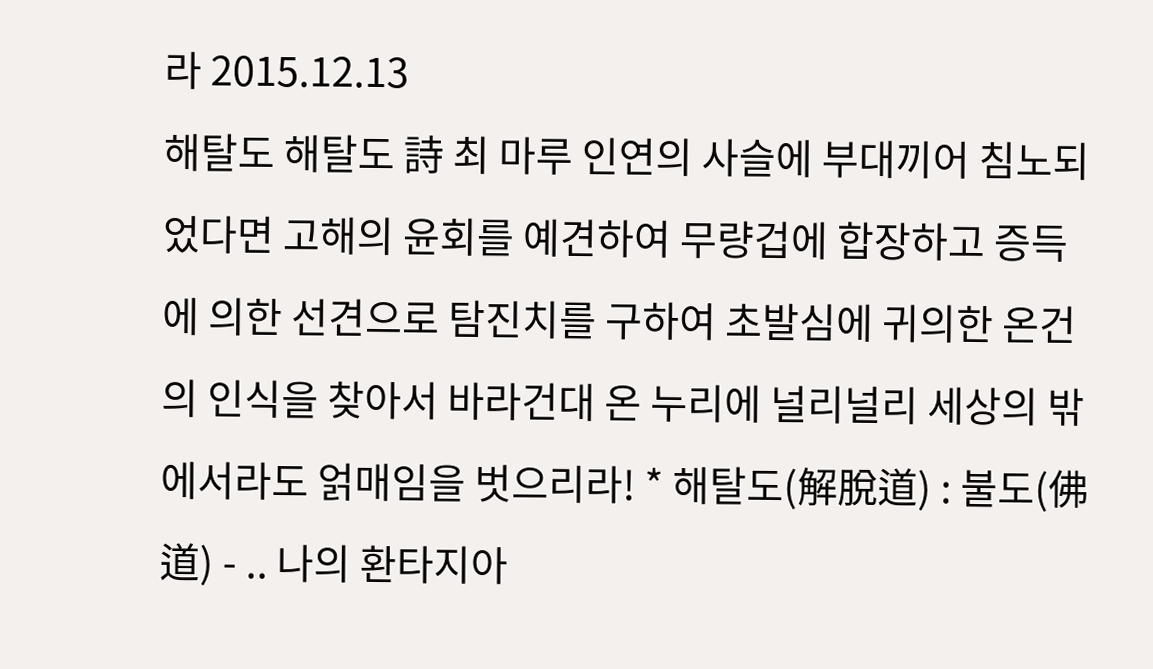라 2015.12.13
해탈도 해탈도 詩 최 마루 인연의 사슬에 부대끼어 침노되었다면 고해의 윤회를 예견하여 무량겁에 합장하고 증득에 의한 선견으로 탐진치를 구하여 초발심에 귀의한 온건의 인식을 찾아서 바라건대 온 누리에 널리널리 세상의 밖에서라도 얽매임을 벗으리라! * 해탈도(解脫道) : 불도(佛道) - .. 나의 환타지아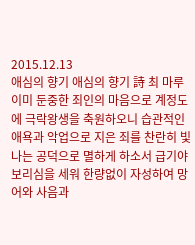2015.12.13
애심의 향기 애심의 향기 詩 최 마루 이미 둔중한 죄인의 마음으로 계정도에 극락왕생을 축원하오니 습관적인 애욕과 악업으로 지은 죄를 찬란히 빛나는 공덕으로 멸하게 하소서 급기야 보리심을 세워 한량없이 자성하여 망어와 사음과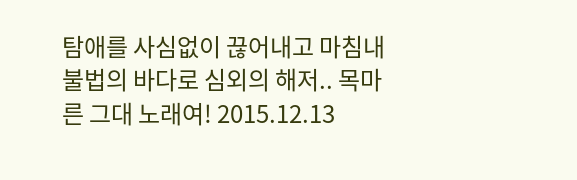탐애를 사심없이 끊어내고 마침내 불법의 바다로 심외의 해저.. 목마른 그대 노래여! 2015.12.13